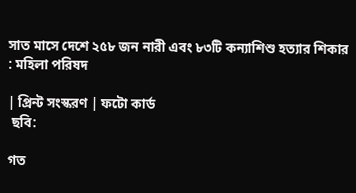সাত মাসে দেশে ২৫৮ জন নারী এবং ৮৩টি কন্যাশিশু হত্যার শিকার : মহিলা পরিষদ

| প্রিন্ট সংস্করণ | ফটো কার্ড
 ছবি:

গত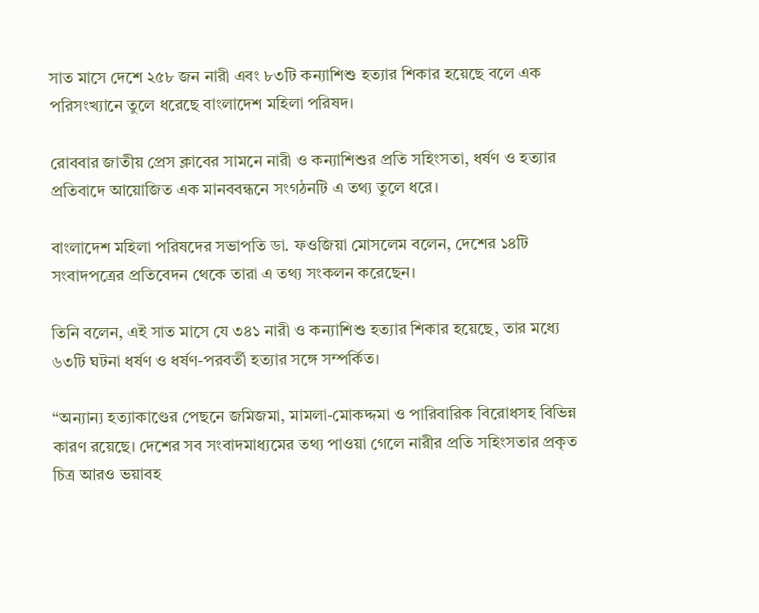সাত মাসে দেশে ২৫৮ জন নারী এবং ৮৩টি কন্যাশিশু হত্যার শিকার হয়েছে বলে এক পরিসংখ্যানে তুলে ধরেছে বাংলাদেশ মহিলা পরিষদ।

রোববার জাতীয় প্রেস ক্লাবের সামনে নারী ও কন্যাশিশুর প্রতি সহিংসতা, ধর্ষণ ও হত্যার প্রতিবাদে আয়োজিত এক মানববন্ধনে সংগঠনটি এ তথ্য তুলে ধরে।

বাংলাদেশ মহিলা পরিষদের সভাপতি ডা. ফওজিয়া মোসলেম বলেন, দেশের ১৪টি সংবাদপত্রের প্রতিবেদন থেকে তারা এ তথ্য সংকলন করেছেন।

তিনি বলেন, এই সাত মাসে যে ৩৪১ নারী ও কন্যাশিশু হত্যার শিকার হয়েছে, তার মধ্যে ৬৩টি ঘটনা ধর্ষণ ও ধর্ষণ-পরবর্তী হত্যার সঙ্গে সম্পর্কিত।

“অন্যান্য হত্যাকাণ্ডের পেছনে জমিজমা, মামলা-মোকদ্দমা ও পারিবারিক বিরোধসহ বিভিন্ন কারণ রয়েছে। দেশের সব সংবাদমাধ্যমের তথ্য পাওয়া গেলে নারীর প্রতি সহিংসতার প্রকৃত চিত্র আরও ভয়াবহ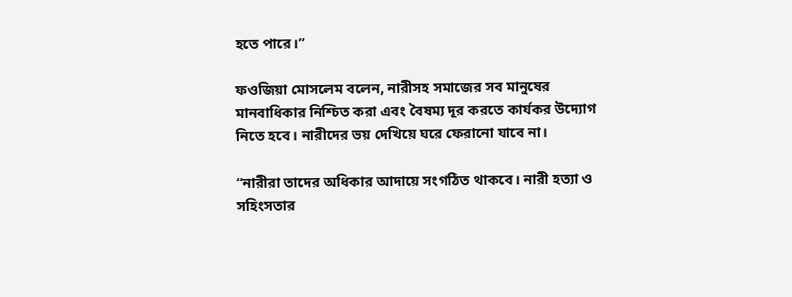হতে পারে।”

ফওজিয়া মোসলেম বলেন, নারীসহ সমাজের সব মানুষের মানবাধিকার নিশ্চিত করা এবং বৈষম্য দূর করতে কার্যকর উদ্যোগ নিতে হবে। নারীদের ভয় দেখিয়ে ঘরে ফেরানো যাবে না।

“নারীরা তাদের অধিকার আদায়ে সংগঠিত থাকবে। নারী হত্যা ও সহিংসতার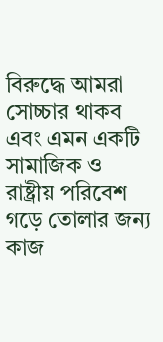বিরুদ্ধে আমরা সোচ্চার থাকব এবং এমন একটি সামাজিক ও রাষ্ট্রীয় পরিবেশ গড়ে তোলার জন্য কাজ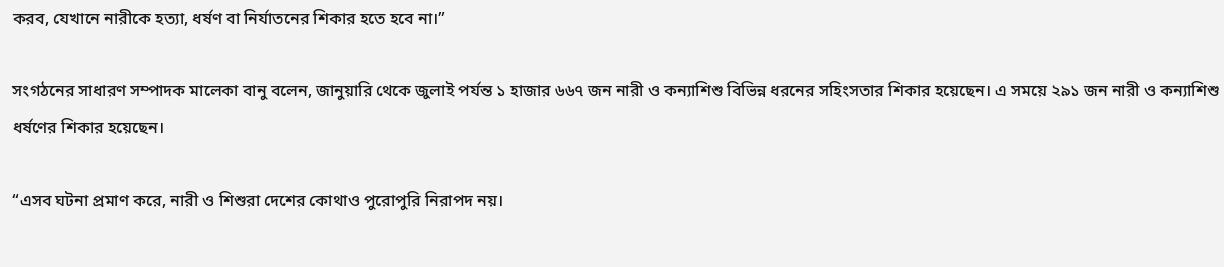করব, যেখানে নারীকে হত্যা, ধর্ষণ বা নির্যাতনের শিকার হতে হবে না।”

সংগঠনের সাধারণ সম্পাদক মালেকা বানু বলেন, জানুয়ারি থেকে জুলাই পর্যন্ত ১ হাজার ৬৬৭ জন নারী ও কন্যাশিশু বিভিন্ন ধরনের সহিংসতার শিকার হয়েছেন। এ সময়ে ২৯১ জন নারী ও কন্যাশিশু ধর্ষণের শিকার হয়েছেন।

“এসব ঘটনা প্রমাণ করে, নারী ও শিশুরা দেশের কোথাও পুরোপুরি নিরাপদ নয়।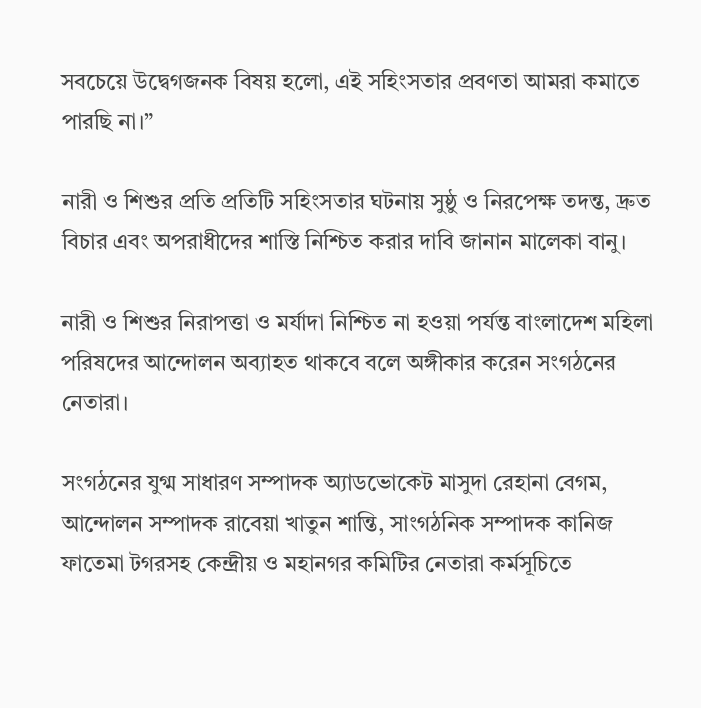সবচেয়ে উদ্বেগজনক বিষয় হলো, এই সহিংসতার প্রবণতা আমরা কমাতে পারছি না।”

নারী ও শিশুর প্রতি প্রতিটি সহিংসতার ঘটনায় সুষ্ঠু ও নিরপেক্ষ তদন্ত, দ্রুত বিচার এবং অপরাধীদের শাস্তি নিশ্চিত করার দাবি জানান মালেকা বানু।

নারী ও শিশুর নিরাপত্তা ও মর্যাদা নিশ্চিত না হওয়া পর্যন্ত বাংলাদেশ মহিলা পরিষদের আন্দোলন অব্যাহত থাকবে বলে অঙ্গীকার করেন সংগঠনের নেতারা।

সংগঠনের যুগ্ম সাধারণ সম্পাদক অ্যাডভোকেট মাসুদা রেহানা বেগম, আন্দোলন সম্পাদক রাবেয়া খাতুন শান্তি, সাংগঠনিক সম্পাদক কানিজ ফাতেমা টগরসহ কেন্দ্রীয় ও মহানগর কমিটির নেতারা কর্মসূচিতে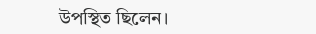উপস্থিত ছিলেন।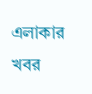এলাকার খবর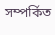সম্পর্কিত